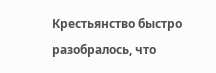Крестьянство быстро разобралось, что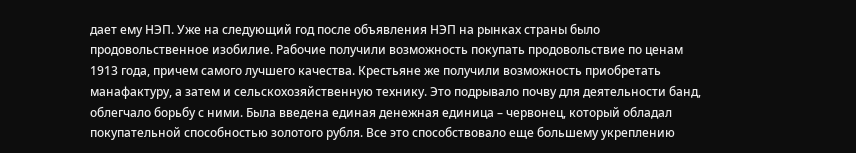дает ему НЭП. Уже на следующий год после объявления НЭП на рынках страны было продовольственное изобилие. Рабочие получили возможность покупать продовольствие по ценам 1913 года, причем самого лучшего качества. Крестьяне же получили возможность приобретать манафактуру, а затем и сельскохозяйственную технику. Это подрывало почву для деятельности банд, облегчало борьбу с ними. Была введена единая денежная единица – червонец, который обладал покупательной способностью золотого рубля. Все это способствовало еще большему укреплению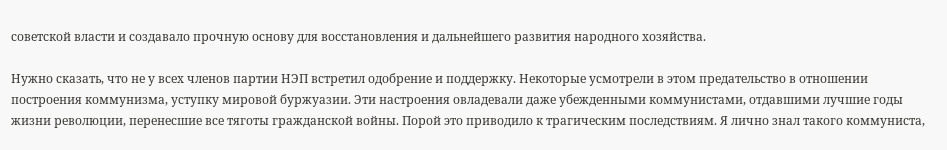советской власти и создавало прочную основу для восстановления и дальнейшего развития народного хозяйства.

Нужно сказать, что не у всех членов партии НЭП встретил одобрение и поддержку. Некоторые усмотрели в этом предательство в отношении построения коммунизма, уступку мировой буржуазии. Эти настроения овладевали даже убежденными коммунистами, отдавшими лучшие годы жизни революции, перенесшие все тяготы гражданской войны. Порой это приводило к трагическим последствиям. Я лично знал такого коммуниста,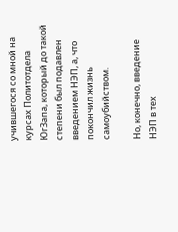учившегося со мной на курсах Политотдела ЮгЗапа, который до такой степени был подавлен введением НЭП, а, что покончил жизнь самоубийством.

Но, конечно, введение НЭП в тех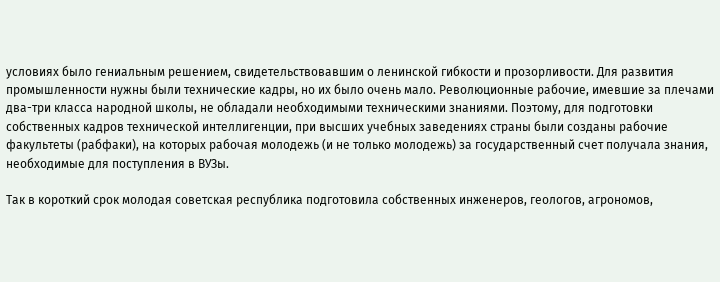условиях было гениальным решением, свидетельствовавшим о ленинской гибкости и прозорливости. Для развития промышленности нужны были технические кадры, но их было очень мало. Революционные рабочие, имевшие за плечами два-три класса народной школы, не обладали необходимыми техническими знаниями. Поэтому, для подготовки собственных кадров технической интеллигенции, при высших учебных заведениях страны были созданы рабочие факультеты (рабфаки), на которых рабочая молодежь (и не только молодежь) за государственный счет получала знания, необходимые для поступления в ВУЗы.

Так в короткий срок молодая советская республика подготовила собственных инженеров, геологов, агрономов,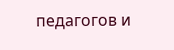педагогов и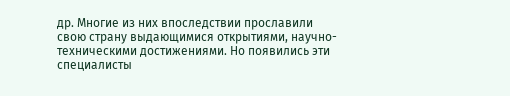др. Многие из них впоследствии прославили свою страну выдающимися открытиями, научно-техническими достижениями. Но появились эти специалисты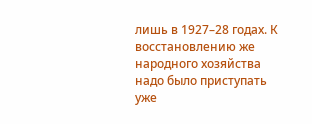лишь в 1927–28 годах. К восстановлению же народного хозяйства надо было приступать уже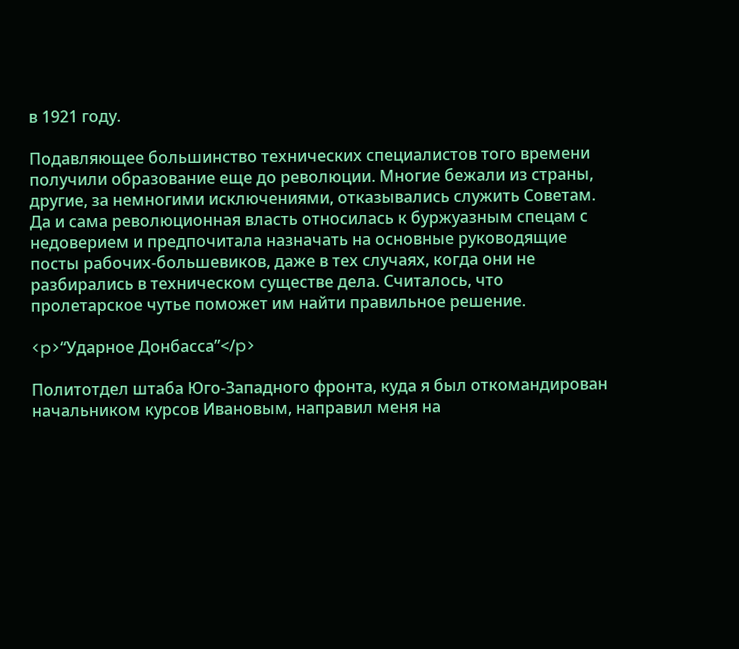в 1921 году.

Подавляющее большинство технических специалистов того времени получили образование еще до революции. Многие бежали из страны, другие, за немногими исключениями, отказывались служить Советам. Да и сама революционная власть относилась к буржуазным спецам с недоверием и предпочитала назначать на основные руководящие посты рабочих-большевиков, даже в тех случаях, когда они не разбирались в техническом существе дела. Считалось, что пролетарское чутье поможет им найти правильное решение.

<p>“Ударное Донбасса”</p>

Политотдел штаба Юго-Западного фронта, куда я был откомандирован начальником курсов Ивановым, направил меня на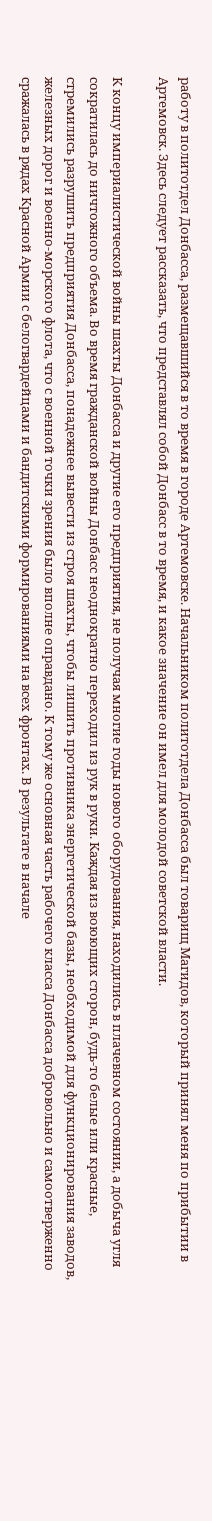работу в политотдел Донбасса, размещавшийся в то время в городе Артемовске. Начальником политотдела Донбасса был товарищ Магидов, который принял меня по прибытии в Артемовск. Здесь следует рассказать, что представлял собой Донбасс в то время, и какое значение он имел для молодой советской власти.

К концу империалистической войны шахты Донбасса и другие его предприятия, не получая многие годы нового оборудования, находились в плачевном состоянии, а добыча угля сократилась до ничтожного объема. Во время гражданской войны Донбасс неоднократно переходил из рук в руки. Каждая из воюющих сторон, будь-то белые или красные, стремились разрушить предприятия Донбасса, понадежнее вывести из строя шахты, чтобы лишить противника энергетической базы, необходимой для функционирования заводов, железных дорог и военно-морского флота, что с военной точки зрения было вполне оправдано. К тому же основная часть рабочего класса Донбасса добровольно и самоотверженно сражалась в рядах Красной Армии с белогвардейцами и бандитскими формированиями на всех фронтах. В результате в начале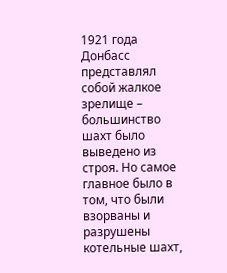1921 года Донбасс представлял собой жалкое зрелище – большинство шахт было выведено из строя. Но самое главное было в том, что были взорваны и разрушены котельные шахт,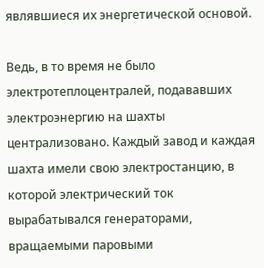являвшиеся их энергетической основой.

Ведь, в то время не было электротеплоцентралей, подававших электроэнергию на шахты централизовано. Каждый завод и каждая шахта имели свою электростанцию, в которой электрический ток вырабатывался генераторами, вращаемыми паровыми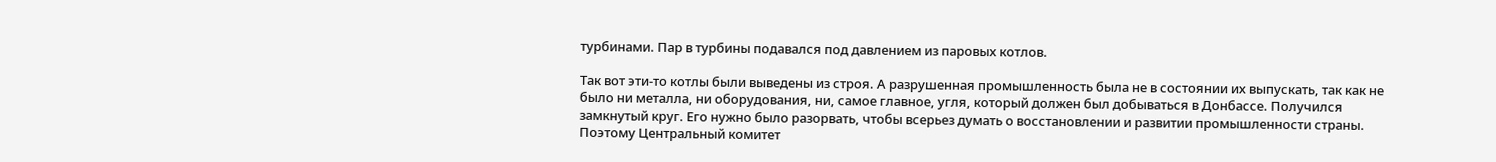турбинами. Пар в турбины подавался под давлением из паровых котлов.

Так вот эти-то котлы были выведены из строя. А разрушенная промышленность была не в состоянии их выпускать, так как не было ни металла, ни оборудования, ни, самое главное, угля, который должен был добываться в Донбассе. Получился замкнутый круг. Его нужно было разорвать, чтобы всерьез думать о восстановлении и развитии промышленности страны. Поэтому Центральный комитет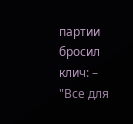партии бросил клич: – "Все для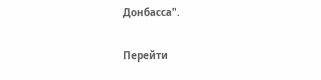Донбасса".

Перейти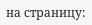на страницу: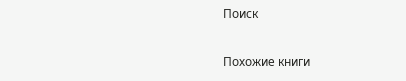Поиск

Похожие книги